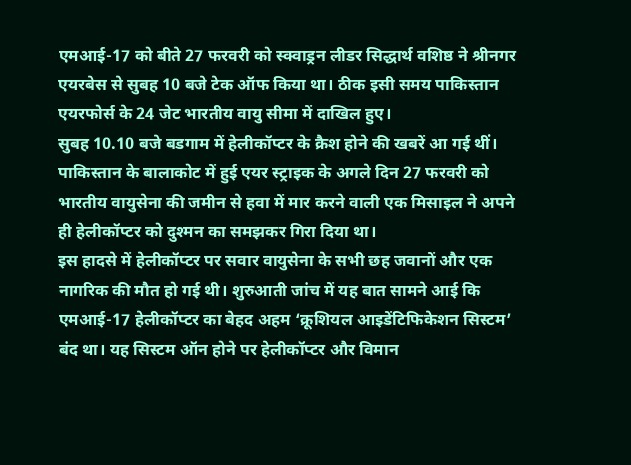एमआई-17 को बीते 27 फरवरी को स्क्वाड्रन लीडर सिद्धार्थ वशिष्ठ ने श्रीनगर एयरबेस से सुबह 10 बजे टेक ऑफ किया था। ठीक इसी समय पाकिस्तान एयरफोर्स के 24 जेट भारतीय वायु सीमा में दाखिल हुए।
सुबह 10.10 बजे बडगाम में हेलीकॉप्टर के क्रैश होने की खबरें आ गई थीं। पाकिस्तान के बालाकोट में हुई एयर स्ट्राइक के अगले दिन 27 फरवरी को भारतीय वायुसेना की जमीन से हवा में मार करने वाली एक मिसाइल ने अपने ही हेलीकॉप्टर को दुश्मन का समझकर गिरा दिया था।
इस हादसे में हेलीकॉप्टर पर सवार वायुसेना के सभी छह जवानों और एक नागरिक की मौत हो गई थी। शुरुआती जांच में यह बात सामने आई कि एमआई-17 हेलीकॉप्टर का बेहद अहम ‘क्रूशियल आइडेंटिफिकेशन सिस्टम’ बंद था। यह सिस्टम ऑन होने पर हेलीकॉप्टर और विमान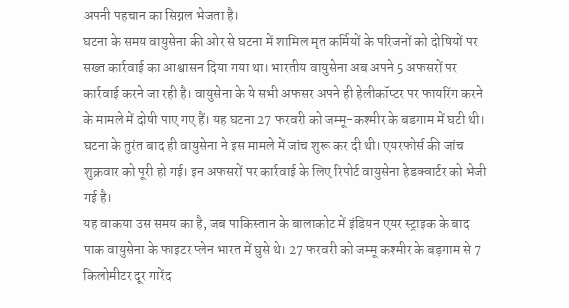अपनी पहचान का सिग्नल भेजता है।
घटना के समय वायुसेना की ओर से घटना में शामिल मृत कर्मियों के परिजनों को दोषियों पर सख्त कार्रवाई का आश्वासन दिया गया था। भारतीय वायुसेना अब अपने 5 अफसरों पर कार्रवाई करने जा रही है। वायुसेना के ये सभी अफसर अपने ही हेलीकॉप्टर पर फायरिंग करने के मामले में दोषी पाए गए हैं। यह घटना 27 फरवरी को जम्मू-कश्मीर के बडगाम में घटी थी।
घटना के तुरंत बाद ही वायुसेना ने इस मामले में जांच शुरू कर दी थी। एयरफोर्स की जांच शुक्रवार को पूरी हो गई। इन अफसरों पर कार्रवाई के लिए रिपोर्ट वायुसेना हेडक्वार्टर को भेजी गई है।
यह वाकया उस समय का है, जब पाकिस्तान के बालाकोट में इंडियन एयर स्ट्राइक के बाद पाक वायुसेना के फाइटर प्लेन भारत में घुसे थे। 27 फरवरी को जम्मू कश्मीर के बड़गाम से 7 किलोमीटर दूर गारेंद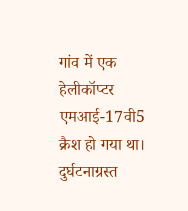गांव में एक हेलीकॉप्टर एमआई-17वी5 क्रैश हो गया था। दुर्घटनाग्रस्त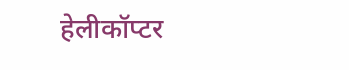हेलीकॉप्टर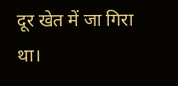दूर खेत में जा गिरा था।